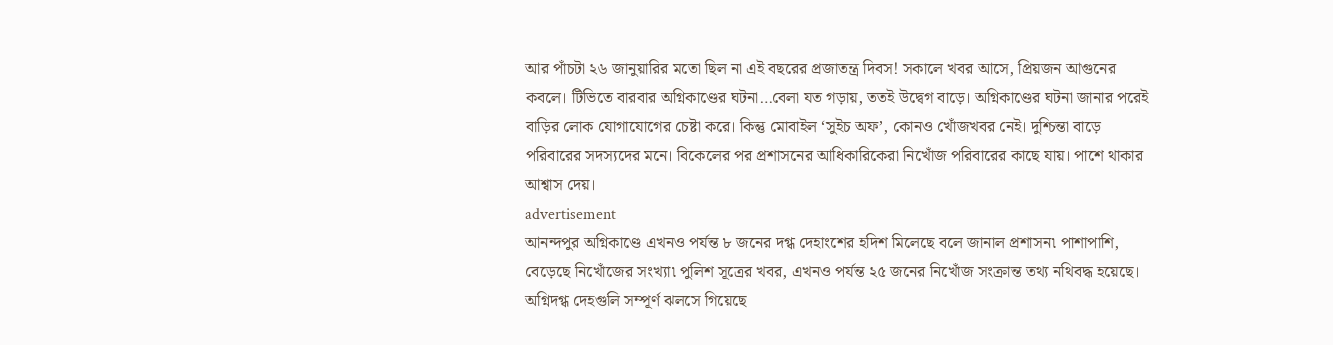আর পাঁচটা ২৬ জানুয়ারির মতো ছিল না এই বছরের প্রজাতন্ত্র দিবস! সকালে খবর আসে, প্রিয়জন আগুনের কবলে। টিভিতে বারবার অগ্নিকাণ্ডের ঘটনা…বেলা যত গড়ায়, ততই উদ্বেগ বাড়ে। অগ্নিকাণ্ডের ঘটনা জানার পরেই বাড়ির লোক যোগাযোগের চেষ্টা করে। কিন্তু মোবাইল ‘সুইচ অফ’, কোনও খোঁজখবর নেই। দুশ্চিন্তা বাড়ে পরিবারের সদস্যদের মনে। বিকেলের পর প্রশাসনের আধিকারিকেরা নিখোঁজ পরিবারের কাছে যায়। পাশে থাকার আশ্বাস দেয়।
advertisement
আনন্দপুর অগ্নিকাণ্ডে এখনও পর্যন্ত ৮ জনের দগ্ধ দেহাংশের হদিশ মিলেছে বলে জানাল প্রশাসন৷ পাশাপাশি, বেড়েছে নিখোঁজের সংখ্যা৷ পুলিশ সূত্রের খবর, এখনও পর্যন্ত ২৫ জনের নিখোঁজ সংক্রান্ত তথ্য নথিবদ্ধ হয়েছে। অগ্নিদগ্ধ দেহগুলি সম্পূর্ণ ঝলসে গিয়েছে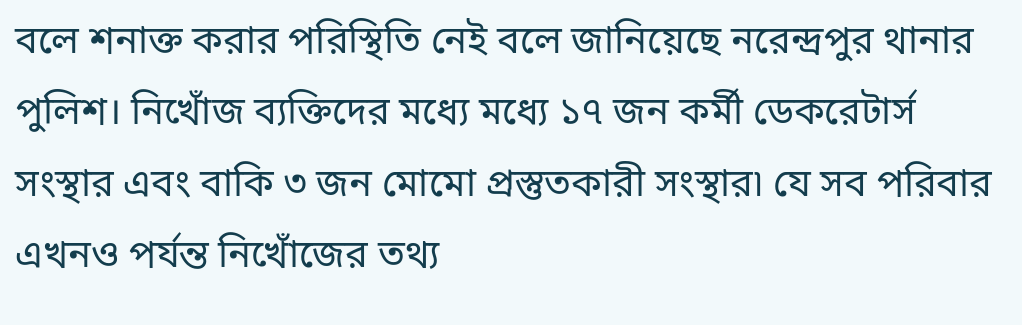বলে শনাক্ত করার পরিস্থিতি নেই বলে জানিয়েছে নরেন্দ্রপুর থানার পুলিশ। নিখোঁজ ব্যক্তিদের মধ্যে মধ্যে ১৭ জন কর্মী ডেকরেটার্স সংস্থার এবং বাকি ৩ জন মোমো প্রস্তুতকারী সংস্থার৷ যে সব পরিবার এখনও পর্যন্ত নিখোঁজের তথ্য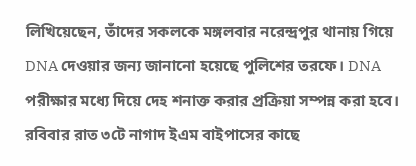লিখিয়েছেন, তাঁদের সকলকে মঙ্গলবার নরেন্দ্রপুর থানায় গিয়ে DNA দেওয়ার জন্য জানানো হয়েছে পুলিশের তরফে। DNA পরীক্ষার মধ্যে দিয়ে দেহ শনাক্ত করার প্রক্রিয়া সম্পন্ন করা হবে।
রবিবার রাত ৩টে নাগাদ ইএম বাইপাসের কাছে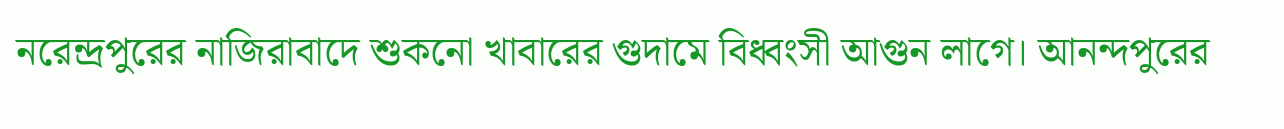নরেন্দ্রপুরের নাজিরাবাদে শুকনো খাবারের গুদামে বিধ্বংসী আগুন লাগে। আনন্দপুরের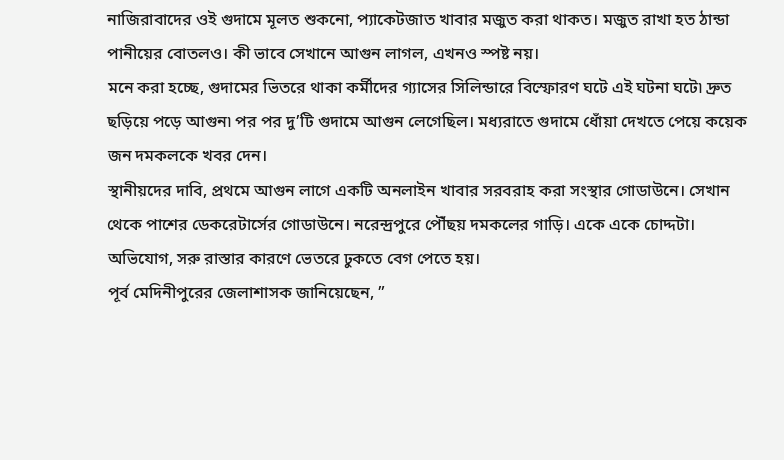নাজিরাবাদের ওই গুদামে মূলত শুকনো, প্যাকেটজাত খাবার মজুত করা থাকত। মজুত রাখা হত ঠান্ডা পানীয়ের বোতলও। কী ভাবে সেখানে আগুন লাগল, এখনও স্পষ্ট নয়।
মনে করা হচ্ছে, গুদামের ভিতরে থাকা কর্মীদের গ্যাসের সিলিন্ডারে বিস্ফোরণ ঘটে এই ঘটনা ঘটে৷ দ্রুত ছড়িয়ে পড়ে আগুন৷ পর পর দু’টি গুদামে আগুন লেগেছিল। মধ্যরাতে গুদামে ধোঁয়া দেখতে পেয়ে কয়েক জন দমকলকে খবর দেন।
স্থানীয়দের দাবি, প্রথমে আগুন লাগে একটি অনলাইন খাবার সরবরাহ করা সংস্থার গোডাউনে। সেখান থেকে পাশের ডেকরেটার্সের গোডাউনে। নরেন্দ্রপুরে পৌঁছয় দমকলের গাড়ি। একে একে চোদ্দটা। অভিযোগ, সরু রাস্তার কারণে ভেতরে ঢুকতে বেগ পেতে হয়।
পূর্ব মেদিনীপুরের জেলাশাসক জানিয়েছেন, ”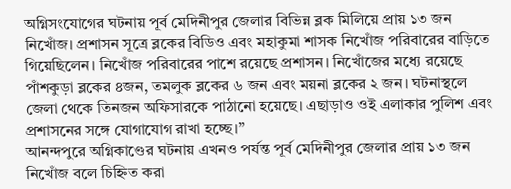অগ্নিসংযোগের ঘটনায় পূর্ব মেদিনীপুর জেলার বিভিন্ন ব্লক মিলিয়ে প্রায় ১৩ জন নিখোঁজ। প্রশাসন সূত্রে ব্লকের বিডিও এবং মহাকুমা শাসক নিখোঁজ পরিবারের বাড়িতে গিয়েছিলেন। নিখোঁজ পরিবারের পাশে রয়েছে প্রশাসন। নিখোঁজের মধ্যে রয়েছে পাঁশকুড়া ব্লকের ৪জন, তমলুক ব্লকের ৬ জন এবং ময়না ব্লকের ২ জন। ঘটনাস্থলে জেলা থেকে তিনজন অফিসারকে পাঠানো হয়েছে। এছাড়াও ওই এলাকার পুলিশ এবং প্রশাসনের সঙ্গে যোগাযোগ রাখা হচ্ছে।”
আনন্দপুরে অগ্নিকাণ্ডের ঘটনায় এখনও পর্যন্ত পূর্ব মেদিনীপুর জেলার প্রায় ১৩ জন নিখোঁজ বলে চিহ্নিত করা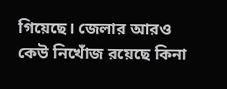গিয়েছে। জেলার আরও কেউ নিখোঁজ রয়েছে কিনা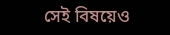সেই বিষয়েও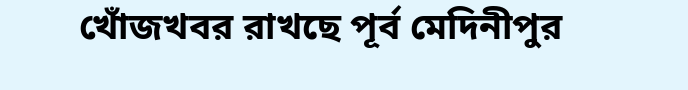খোঁজখবর রাখছে পূর্ব মেদিনীপুর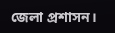জেলা প্রশাসন।